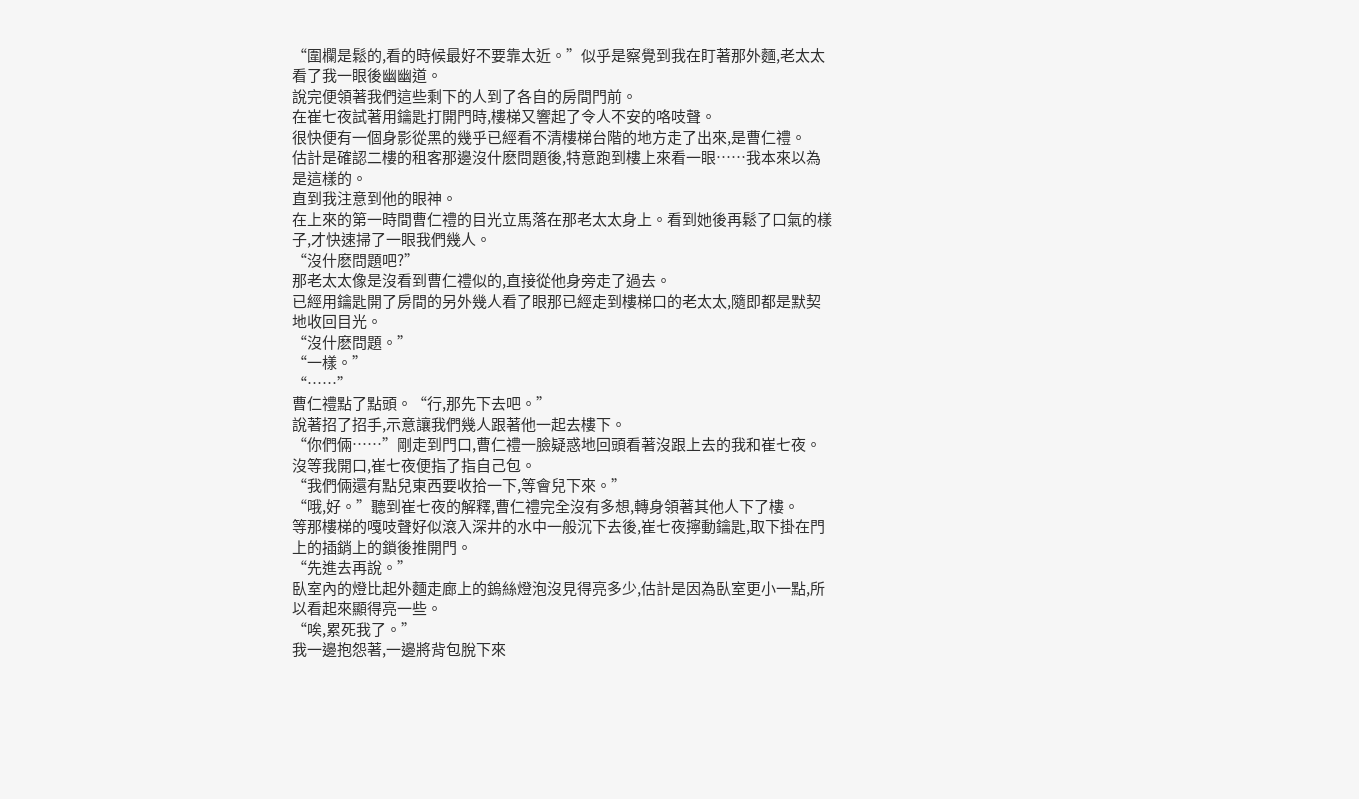“圍欄是鬆的,看的時候最好不要靠太近。”似乎是察覺到我在盯著那外麵,老太太看了我一眼後幽幽道。
說完便領著我們這些剩下的人到了各自的房間門前。
在崔七夜試著用鑰匙打開門時,樓梯又響起了令人不安的咯吱聲。
很快便有一個身影從黑的幾乎已經看不清樓梯台階的地方走了出來,是曹仁禮。
估計是確認二樓的租客那邊沒什麽問題後,特意跑到樓上來看一眼……我本來以為是這樣的。
直到我注意到他的眼神。
在上來的第一時間曹仁禮的目光立馬落在那老太太身上。看到她後再鬆了口氣的樣子,才快速掃了一眼我們幾人。
“沒什麽問題吧?”
那老太太像是沒看到曹仁禮似的,直接從他身旁走了過去。
已經用鑰匙開了房間的另外幾人看了眼那已經走到樓梯口的老太太,隨即都是默契地收回目光。
“沒什麽問題。”
“一樣。”
“……”
曹仁禮點了點頭。“行,那先下去吧。”
說著招了招手,示意讓我們幾人跟著他一起去樓下。
“你們倆……”剛走到門口,曹仁禮一臉疑惑地回頭看著沒跟上去的我和崔七夜。
沒等我開口,崔七夜便指了指自己包。
“我們倆還有點兒東西要收拾一下,等會兒下來。”
“哦,好。”聽到崔七夜的解釋,曹仁禮完全沒有多想,轉身領著其他人下了樓。
等那樓梯的嘎吱聲好似滾入深井的水中一般沉下去後,崔七夜擰動鑰匙,取下掛在門上的插銷上的鎖後推開門。
“先進去再說。”
臥室內的燈比起外麵走廊上的鎢絲燈泡沒見得亮多少,估計是因為臥室更小一點,所以看起來顯得亮一些。
“唉,累死我了。”
我一邊抱怨著,一邊將背包脫下來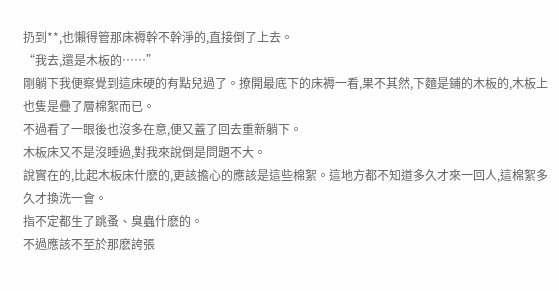扔到**,也懶得管那床褥幹不幹淨的,直接倒了上去。
“我去,還是木板的……”
剛躺下我便察覺到這床硬的有點兒過了。撩開最底下的床褥一看,果不其然,下麵是鋪的木板的,木板上也隻是疊了層棉絮而已。
不過看了一眼後也沒多在意,便又蓋了回去重新躺下。
木板床又不是沒睡過,對我來說倒是問題不大。
說實在的,比起木板床什麽的,更該擔心的應該是這些棉絮。這地方都不知道多久才來一回人,這棉絮多久才換洗一會。
指不定都生了跳蚤、臭蟲什麽的。
不過應該不至於那麽誇張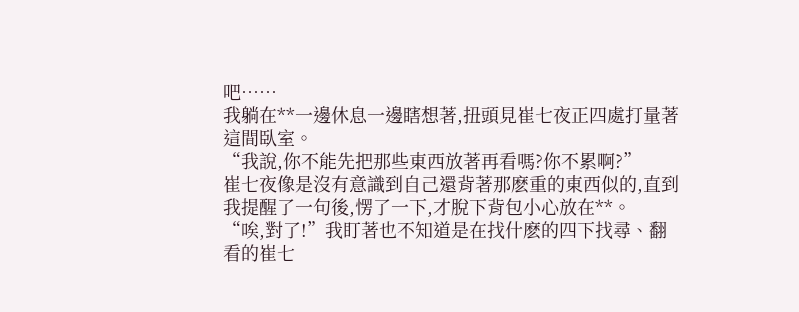吧……
我躺在**一邊休息一邊瞎想著,扭頭見崔七夜正四處打量著這間臥室。
“我說,你不能先把那些東西放著再看嗎?你不累啊?”
崔七夜像是沒有意識到自己還背著那麽重的東西似的,直到我提醒了一句後,愣了一下,才脫下背包小心放在**。
“唉,對了!”我盯著也不知道是在找什麽的四下找尋、翻看的崔七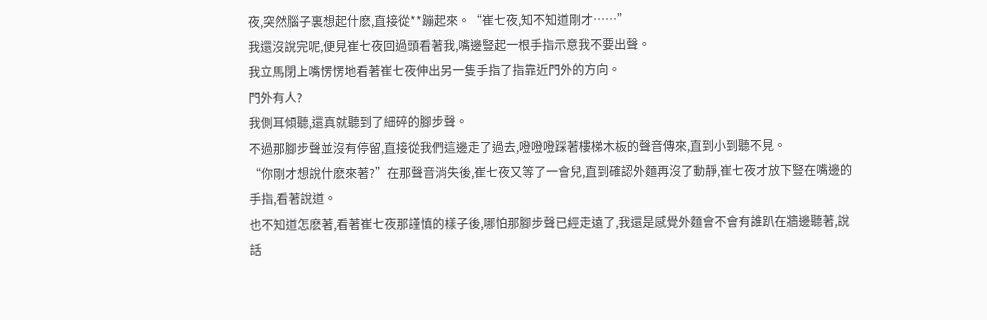夜,突然腦子裏想起什麽,直接從**蹦起來。“崔七夜,知不知道剛才……”
我還沒說完呢,便見崔七夜回過頭看著我,嘴邊豎起一根手指示意我不要出聲。
我立馬閉上嘴愣愣地看著崔七夜伸出另一隻手指了指靠近門外的方向。
門外有人?
我側耳傾聽,還真就聽到了細碎的腳步聲。
不過那腳步聲並沒有停留,直接從我們這邊走了過去,噔噔噔踩著樓梯木板的聲音傳來,直到小到聽不見。
“你剛才想說什麽來著?”在那聲音消失後,崔七夜又等了一會兒,直到確認外麵再沒了動靜,崔七夜才放下豎在嘴邊的手指,看著說道。
也不知道怎麽著,看著崔七夜那謹慎的樣子後,哪怕那腳步聲已經走遠了,我還是感覺外麵會不會有誰趴在牆邊聽著,說話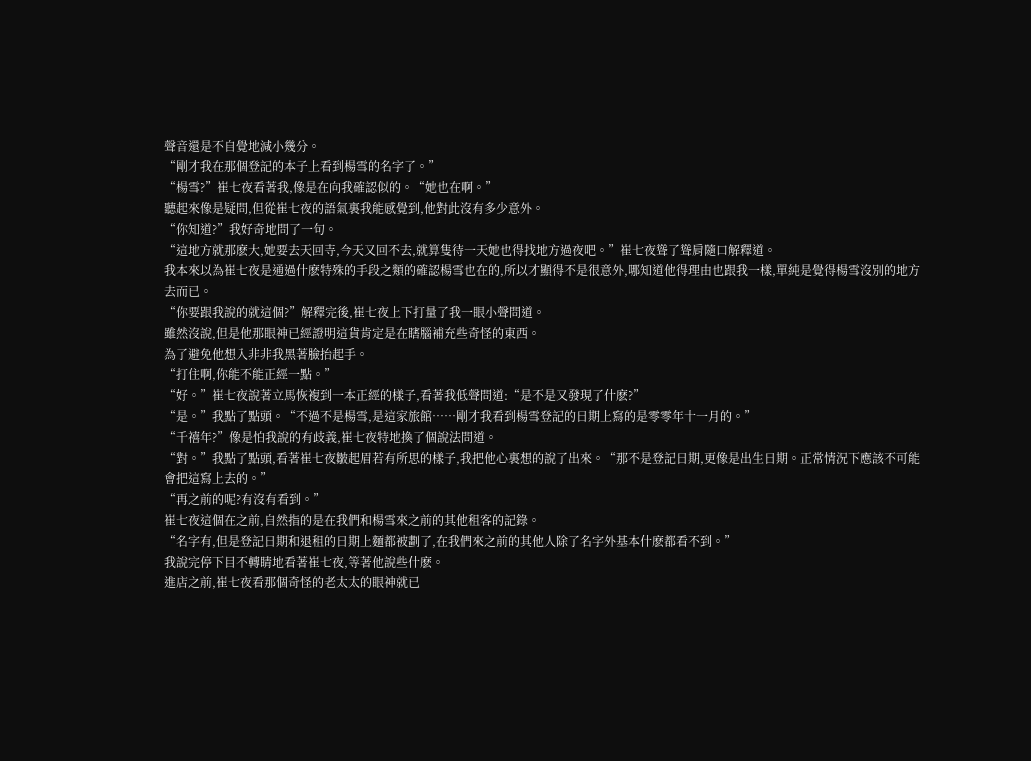聲音還是不自覺地減小幾分。
“剛才我在那個登記的本子上看到楊雪的名字了。”
“楊雪?”崔七夜看著我,像是在向我確認似的。“她也在啊。”
聽起來像是疑問,但從崔七夜的語氣裏我能感覺到,他對此沒有多少意外。
“你知道?”我好奇地問了一句。
“這地方就那麽大,她要去天回寺,今天又回不去,就算隻待一天她也得找地方過夜吧。”崔七夜聳了聳肩隨口解釋道。
我本來以為崔七夜是通過什麽特殊的手段之類的確認楊雪也在的,所以才顯得不是很意外,哪知道他得理由也跟我一樣,單純是覺得楊雪沒別的地方去而已。
“你要跟我說的就這個?”解釋完後,崔七夜上下打量了我一眼小聲問道。
雖然沒說,但是他那眼神已經證明這貨肯定是在瞎腦補充些奇怪的東西。
為了避免他想入非非我黑著臉抬起手。
“打住啊,你能不能正經一點。”
“好。”崔七夜說著立馬恢複到一本正經的樣子,看著我低聲問道:“是不是又發現了什麽?”
“是。”我點了點頭。“不過不是楊雪,是這家旅館……剛才我看到楊雪登記的日期上寫的是零零年十一月的。”
“千禧年?”像是怕我說的有歧義,崔七夜特地換了個說法問道。
“對。”我點了點頭,看著崔七夜皺起眉若有所思的樣子,我把他心裏想的說了出來。“那不是登記日期,更像是出生日期。正常情況下應該不可能會把這寫上去的。”
“再之前的呢?有沒有看到。”
崔七夜這個在之前,自然指的是在我們和楊雪來之前的其他租客的記錄。
“名字有,但是登記日期和退租的日期上麵都被劃了,在我們來之前的其他人除了名字外基本什麽都看不到。”
我說完停下目不轉睛地看著崔七夜,等著他說些什麽。
進店之前,崔七夜看那個奇怪的老太太的眼神就已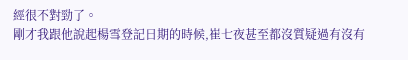經很不對勁了。
剛才我跟他說起楊雪登記日期的時候,崔七夜甚至都沒質疑過有沒有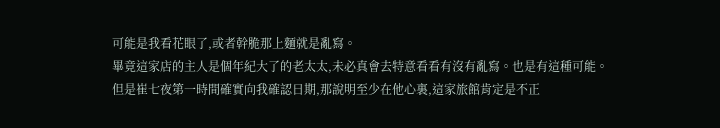可能是我看花眼了,或者幹脆那上麵就是亂寫。
畢竟這家店的主人是個年紀大了的老太太,未必真會去特意看看有沒有亂寫。也是有這種可能。
但是崔七夜第一時間確實向我確認日期,那說明至少在他心裏,這家旅館肯定是不正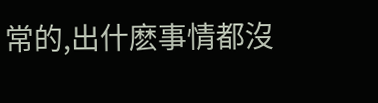常的,出什麽事情都沒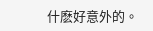什麽好意外的。